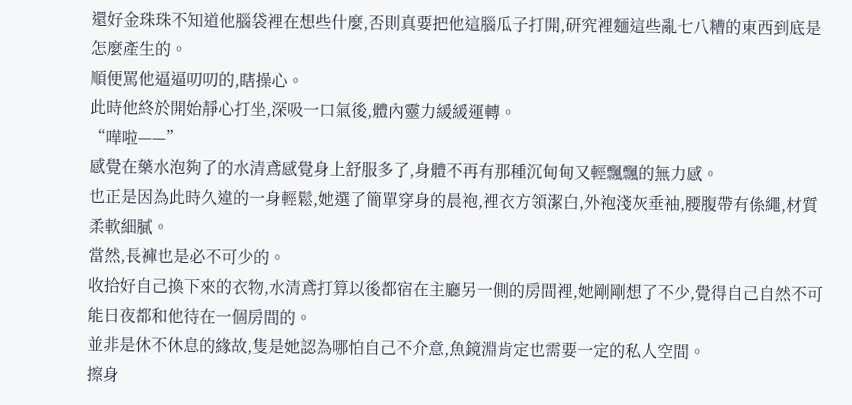還好金珠珠不知道他腦袋裡在想些什麼,否則真要把他這腦瓜子打開,研究裡麵這些亂七八糟的東西到底是怎麼產生的。
順便罵他逼逼叨叨的,瞎操心。
此時他終於開始靜心打坐,深吸一口氣後,體內靈力緩緩運轉。
“嘩啦——”
感覺在藥水泡夠了的水清鳶感覺身上舒服多了,身體不再有那種沉甸甸又輕飄飄的無力感。
也正是因為此時久違的一身輕鬆,她選了簡單穿身的晨袍,裡衣方領潔白,外袍淺灰垂袖,腰腹帶有係繩,材質柔軟細膩。
當然,長褲也是必不可少的。
收拾好自己換下來的衣物,水清鳶打算以後都宿在主廳另一側的房間裡,她剛剛想了不少,覺得自己自然不可能日夜都和他待在一個房間的。
並非是休不休息的緣故,隻是她認為哪怕自己不介意,魚鏡淵肯定也需要一定的私人空間。
擦身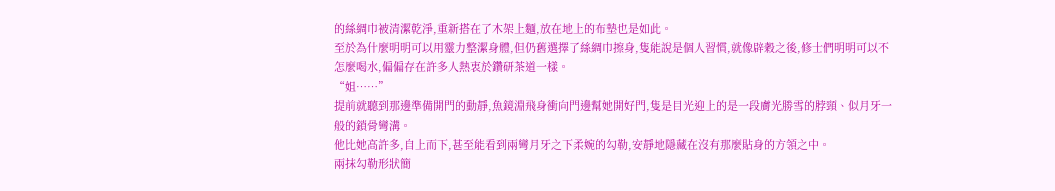的絲綢巾被清潔乾淨,重新搭在了木架上麵,放在地上的布墊也是如此。
至於為什麼明明可以用靈力整潔身體,但仍舊選擇了絲綢巾擦身,隻能說是個人習慣,就像辟穀之後,修士們明明可以不怎麼喝水,偏偏存在許多人熱衷於鑽研茶道一樣。
“姐……”
提前就聽到那邊準備開門的動靜,魚鏡淵飛身衝向門邊幫她開好門,隻是目光迎上的是一段膚光勝雪的脖頸、似月牙一般的鎖骨彎溝。
他比她高許多,自上而下,甚至能看到兩彎月牙之下柔婉的勾勒,安靜地隱藏在沒有那麼貼身的方領之中。
兩抹勾勒形狀簡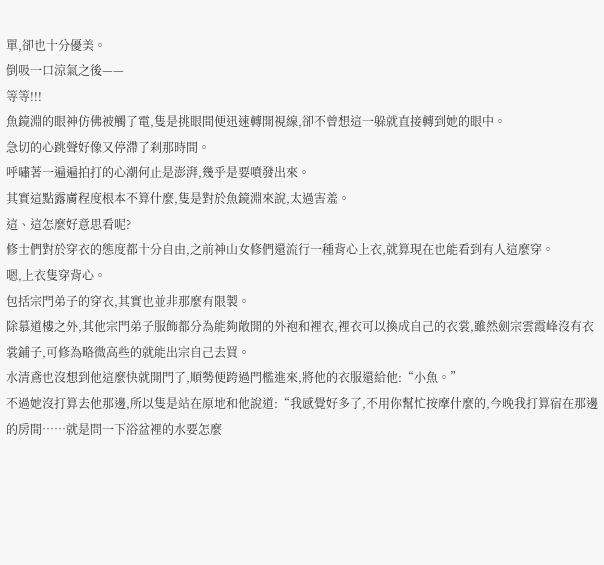單,卻也十分優美。
倒吸一口涼氣之後——
等等!!!
魚鏡淵的眼神仿佛被觸了電,隻是挑眼間便迅速轉開視線,卻不曾想這一躲就直接轉到她的眼中。
急切的心跳聲好像又停滯了刹那時間。
呼嘯著一遍遍拍打的心潮何止是澎湃,幾乎是要噴發出來。
其實這點露膚程度根本不算什麼,隻是對於魚鏡淵來說,太過害羞。
這、這怎麼好意思看呢?
修士們對於穿衣的態度都十分自由,之前神山女修們還流行一種背心上衣,就算現在也能看到有人這麼穿。
嗯,上衣隻穿背心。
包括宗門弟子的穿衣,其實也並非那麼有限製。
除慕道樓之外,其他宗門弟子服飾都分為能夠敞開的外袍和裡衣,裡衣可以換成自己的衣裳,雖然劍宗雲霞峰沒有衣裳鋪子,可修為略微高些的就能出宗自己去買。
水清鳶也沒想到他這麼快就開門了,順勢便跨過門檻進來,將他的衣服還給他:“小魚。”
不過她沒打算去他那邊,所以隻是站在原地和他說道:“我感覺好多了,不用你幫忙按摩什麼的,今晚我打算宿在那邊的房間……就是問一下浴盆裡的水要怎麼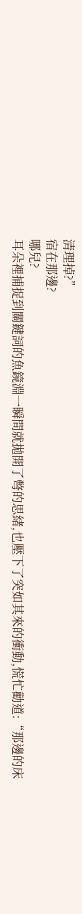清理掉?”
宿在那邊?
哪兒?
耳朵裡捕捉到關鍵詞的魚鏡淵一瞬間就拋開了彆的思緒,也壓下了突如其來的衝動,慌忙勸道:“那邊的床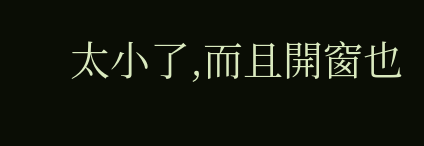太小了,而且開窗也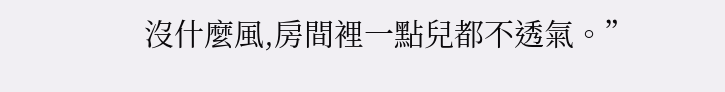沒什麼風,房間裡一點兒都不透氣。”